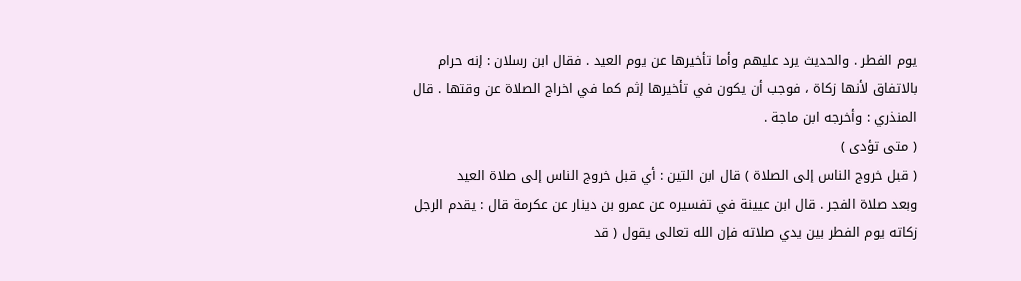يوم الفطر . والحديث يرد عليهم وأما تأخيرها عن يوم العيد . فقال ابن رسلان : إنه حرام
بالاتفاق لأنها زكاة ، فوجب أن يكون في تأخيرها إثم كما في اخراج الصلاة عن وقتها . قال
المنذري : وأخرجه ابن ماجة .
( متى تؤدى )
( قبل خروج الناس إلى الصلاة ) قال ابن التين : أي قبل خروج الناس إلى صلاة العيد
وبعد صلاة الفجر . قال ابن عيينة في تفسيره عن عمرو بن دينار عن عكرمة قال : يقدم الرجل
زكاته يوم الفطر بين يدي صلاته فإن الله تعالى يقول ( قد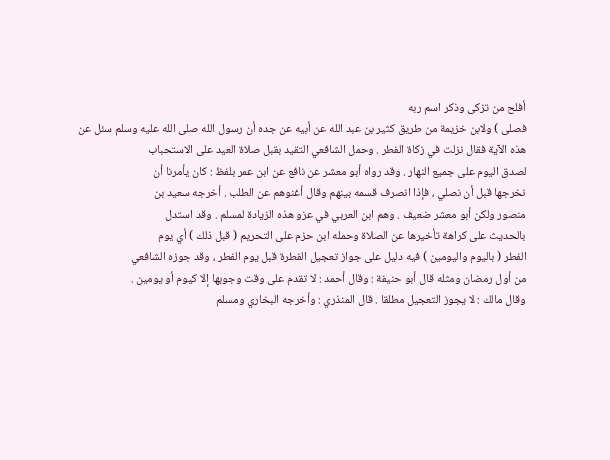أفلح من تزكى وذكر اسم ربه
فصلى ) ولابن خزيمة من طريق كثير بن عبد الله عن أبيه عن جده أن رسول الله صلى الله عليه وسلم سئل عن
هذه الآية فقال نزلت في زكاة الفطر . وحمل الشافعي التقيد بقبل صلاة العيد على الاستحباب
لصدق اليوم على جميع النهار . وقد رواه أبو معشر عن نافع عن ابن عمر بلفظ : كان يأمرنا أن
نخرجها قبل أن نصلي ، فإذا انصرف قسمه بينهم وقال أغنوهم عن الطلب . أخرجه سعيد بن
منصور ولكن أبو معشر ضعيف . وهم ابن العربي في عزو هذه الزيادة لمسلم . وقد استدل
بالحديث على كراهة تأخيرها عن الصلاة وحمله ابن حزم على التحريم ( قبل ذلك ) أي يوم
الفطر ( باليوم واليومين ) فيه دليل على جواز تعجيل الفطرة قبل يوم الفطر ، وقد جوزه الشافعي
من أول رمضان ومثله قال أبو حنيفة : وقال أحمد : لا تقدم على وقت وجوبها إلا كيوم أو يومين .
وقال مالك : لا يجوز التعجيل مطلقا . قال المنذري : وأخرجه البخاري ومسلم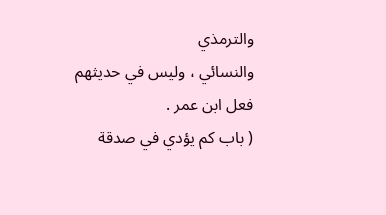والترمذي
والنسائي ، وليس في حديثهم فعل ابن عمر .
( باب كم يؤدي في صدقة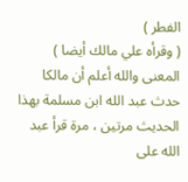الفطر )
( وقرأه علي مالك أيضا ) المعنى والله أعلم أن مالكا حدث عبد الله ابن مسلمة بهذا
الحديث مرتين ، مرة قرأ عبد الله على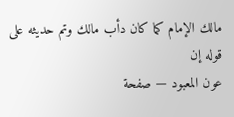مالك الإمام كما كان دأب مالك وتم حديثه على قوله إن
عون المعبود — صفحة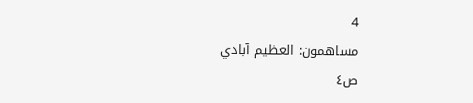4
مساهمون: العظيم آبادي
ص٤